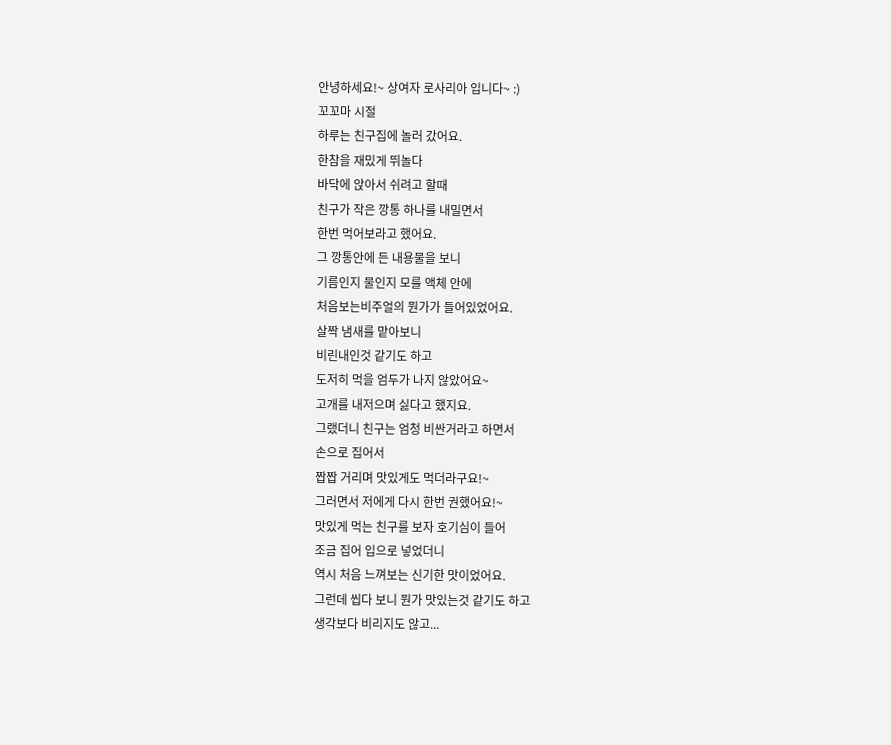안녕하세요!~ 상여자 로사리아 입니다~ :)
꼬꼬마 시절
하루는 친구집에 놀러 갔어요.
한참을 재밌게 뛰놀다
바닥에 앉아서 쉬려고 할때
친구가 작은 깡통 하나를 내밀면서
한번 먹어보라고 했어요.
그 깡통안에 든 내용물을 보니
기름인지 물인지 모를 액체 안에
처음보는비주얼의 뭔가가 들어있었어요.
살짝 냄새를 맡아보니
비린내인것 같기도 하고
도저히 먹을 엄두가 나지 않았어요~
고개를 내저으며 싫다고 했지요.
그랬더니 친구는 엄청 비싼거라고 하면서
손으로 집어서
짭짭 거리며 맛있게도 먹더라구요!~
그러면서 저에게 다시 한번 권했어요!~
맛있게 먹는 친구를 보자 호기심이 들어
조금 집어 입으로 넣었더니
역시 처음 느껴보는 신기한 맛이었어요.
그런데 씹다 보니 뭔가 맛있는것 같기도 하고
생각보다 비리지도 않고...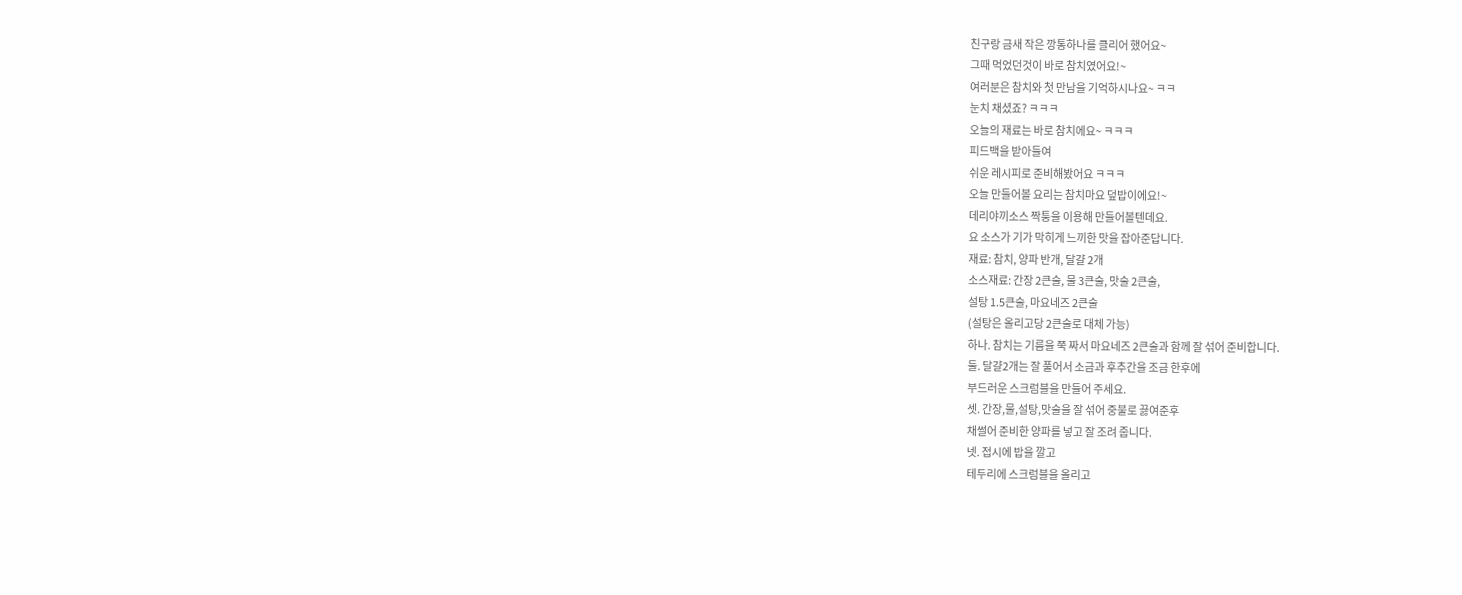친구랑 금새 작은 깡통하나를 클리어 했어요~
그때 먹었던것이 바로 참치였어요!~
여러분은 참치와 첫 만남을 기억하시나요~ ㅋㅋ
눈치 채셨죠? ㅋㅋㅋ
오늘의 재료는 바로 참치에요~ ㅋㅋㅋ
피드백을 받아들여
쉬운 레시피로 준비해봤어요 ㅋㅋㅋ
오늘 만들어볼 요리는 참치마요 덮밥이에요!~
데리야끼소스 짝퉁을 이용해 만들어볼텐데요.
요 소스가 기가 막히게 느끼한 맛을 잡아준답니다.
재료: 참치, 양파 반개, 달걀 2개
소스재료: 간장 2큰술, 물 3큰술, 맛술 2큰술,
설탕 1.5큰술, 마요네즈 2큰술
(설탕은 올리고당 2큰술로 대체 가능)
하나. 참치는 기름을 쭉 짜서 마요네즈 2큰술과 함께 잘 섞어 준비합니다.
둘. 달걀2개는 잘 풀어서 소금과 후추간을 조금 한후에
부드러운 스크럼블을 만들어 주세요.
셋. 간장,물,설탕,맛술을 잘 섞어 중불로 끓여준후
채썰어 준비한 양파를 넣고 잘 조려 줍니다.
넷. 접시에 밥을 깔고
테두리에 스크럼블을 올리고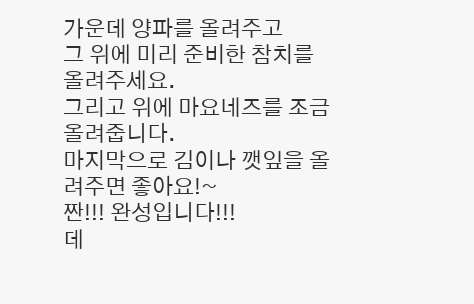가운데 양파를 올려주고
그 위에 미리 준비한 참치를 올려주세요.
그리고 위에 마요네즈를 조금 올려줍니다.
마지막으로 김이나 깻잎을 올려주면 좋아요!~
짠!!! 완성입니다!!!
데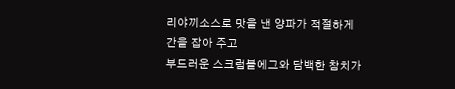리야끼소스로 맛을 낸 양파가 적절하게 간을 잡아 주고
부드러운 스크럼블에그와 담백한 참치가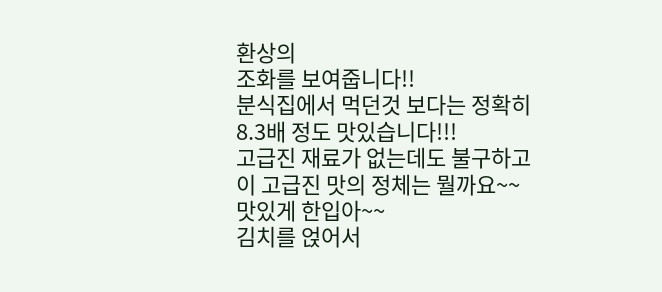환상의
조화를 보여줍니다!!
분식집에서 먹던것 보다는 정확히 8.3배 정도 맛있습니다!!!
고급진 재료가 없는데도 불구하고
이 고급진 맛의 정체는 뭘까요~~
맛있게 한입아~~
김치를 얹어서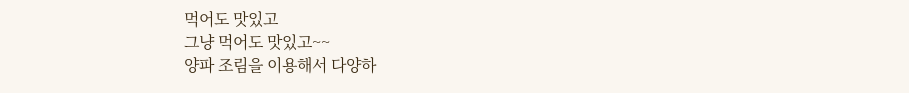먹어도 맛있고
그냥 먹어도 맛있고~~
양파 조림을 이용해서 다양하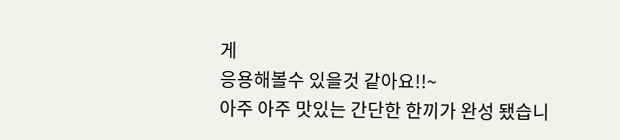게
응용해볼수 있을것 같아요!!~
아주 아주 맛있는 간단한 한끼가 완성 됐습니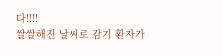다!!!!
쌀쌀해진 날씨로 감기 환자가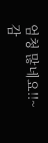엄청 많네요!!~
감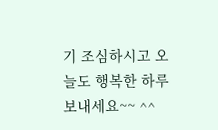기 조심하시고 오늘도 행복한 하루 보내세요~~ ^^